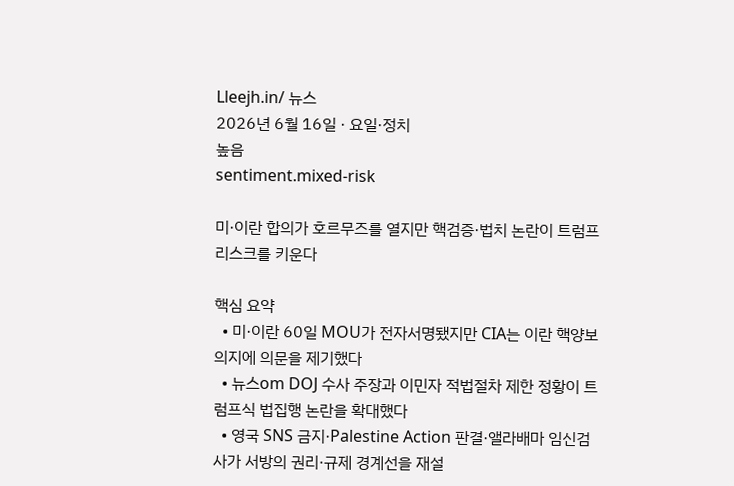Lleejh.in/ 뉴스
2026년 6월 16일 · 요일·정치
높음
sentiment.mixed-risk

미·이란 합의가 호르무즈를 열지만 핵검증·법치 논란이 트럼프 리스크를 키운다

핵심 요약
  • 미·이란 60일 MOU가 전자서명됐지만 CIA는 이란 핵양보 의지에 의문을 제기했다
  • 뉴스om DOJ 수사 주장과 이민자 적법절차 제한 정황이 트럼프식 법집행 논란을 확대했다
  • 영국 SNS 금지·Palestine Action 판결·앨라배마 임신검사가 서방의 권리·규제 경계선을 재설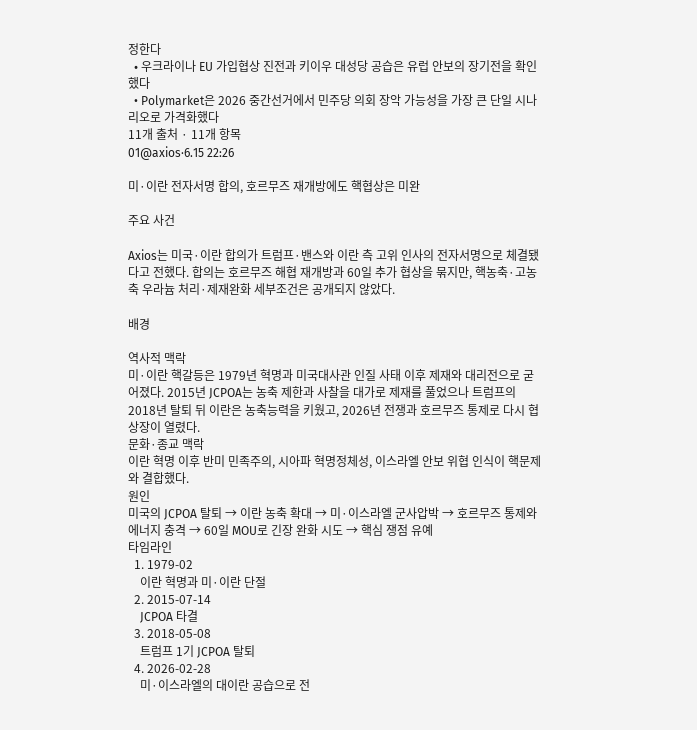정한다
  • 우크라이나 EU 가입협상 진전과 키이우 대성당 공습은 유럽 안보의 장기전을 확인했다
  • Polymarket은 2026 중간선거에서 민주당 의회 장악 가능성을 가장 큰 단일 시나리오로 가격화했다
11개 출처 · 11개 항목
01@axios·6.15 22:26

미·이란 전자서명 합의, 호르무즈 재개방에도 핵협상은 미완

주요 사건

Axios는 미국·이란 합의가 트럼프·밴스와 이란 측 고위 인사의 전자서명으로 체결됐다고 전했다. 합의는 호르무즈 해협 재개방과 60일 추가 협상을 묶지만, 핵농축·고농축 우라늄 처리·제재완화 세부조건은 공개되지 않았다.

배경

역사적 맥락
미·이란 핵갈등은 1979년 혁명과 미국대사관 인질 사태 이후 제재와 대리전으로 굳어졌다. 2015년 JCPOA는 농축 제한과 사찰을 대가로 제재를 풀었으나 트럼프의 2018년 탈퇴 뒤 이란은 농축능력을 키웠고, 2026년 전쟁과 호르무즈 통제로 다시 협상장이 열렸다.
문화·종교 맥락
이란 혁명 이후 반미 민족주의, 시아파 혁명정체성, 이스라엘 안보 위협 인식이 핵문제와 결합했다.
원인
미국의 JCPOA 탈퇴 → 이란 농축 확대 → 미·이스라엘 군사압박 → 호르무즈 통제와 에너지 충격 → 60일 MOU로 긴장 완화 시도 → 핵심 쟁점 유예
타임라인
  1. 1979-02
    이란 혁명과 미·이란 단절
  2. 2015-07-14
    JCPOA 타결
  3. 2018-05-08
    트럼프 1기 JCPOA 탈퇴
  4. 2026-02-28
    미·이스라엘의 대이란 공습으로 전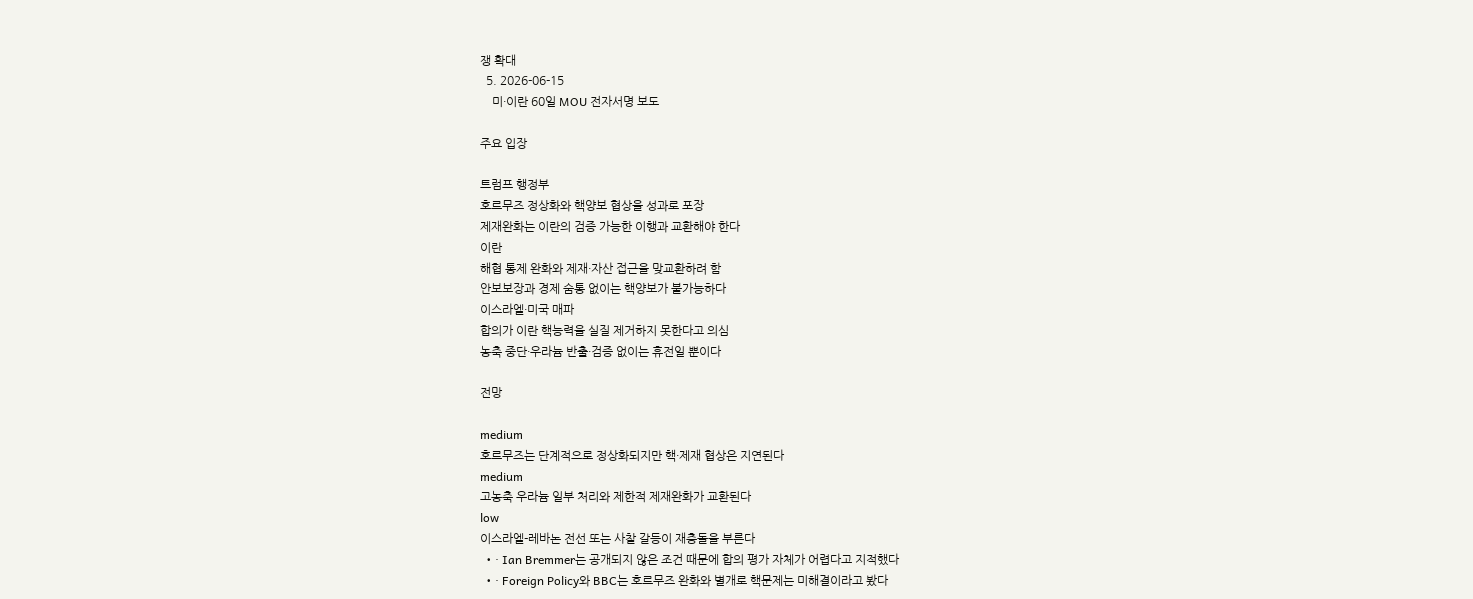쟁 확대
  5. 2026-06-15
    미·이란 60일 MOU 전자서명 보도

주요 입장

트럼프 행정부
호르무즈 정상화와 핵양보 협상을 성과로 포장
제재완화는 이란의 검증 가능한 이행과 교환해야 한다
이란
해협 통제 완화와 제재·자산 접근을 맞교환하려 함
안보보장과 경제 숨통 없이는 핵양보가 불가능하다
이스라엘·미국 매파
합의가 이란 핵능력을 실질 제거하지 못한다고 의심
농축 중단·우라늄 반출·검증 없이는 휴전일 뿐이다

전망

medium
호르무즈는 단계적으로 정상화되지만 핵·제재 협상은 지연된다
medium
고농축 우라늄 일부 처리와 제한적 제재완화가 교환된다
low
이스라엘-레바논 전선 또는 사찰 갈등이 재충돌을 부른다
  • · Ian Bremmer는 공개되지 않은 조건 때문에 합의 평가 자체가 어렵다고 지적했다
  • · Foreign Policy와 BBC는 호르무즈 완화와 별개로 핵문제는 미해결이라고 봤다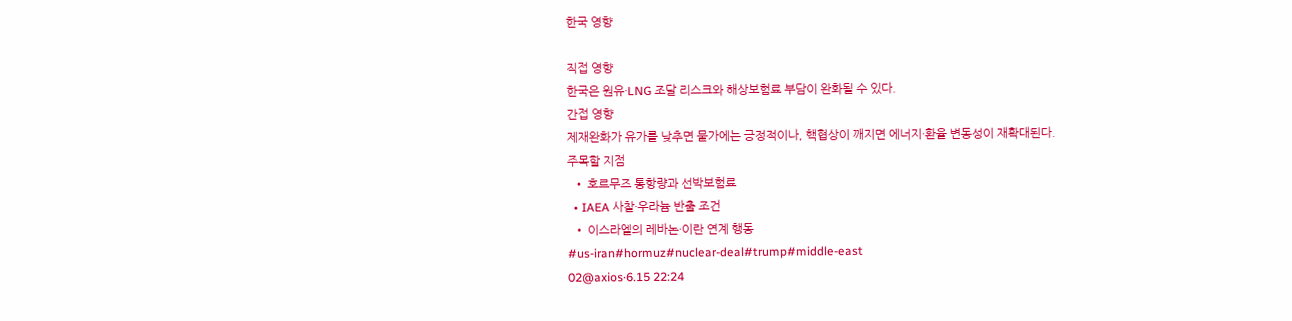한국 영향

직접 영향
한국은 원유·LNG 조달 리스크와 해상보험료 부담이 완화될 수 있다.
간접 영향
제재완화가 유가를 낮추면 물가에는 긍정적이나, 핵협상이 깨지면 에너지·환율 변동성이 재확대된다.
주목할 지점
  • 호르무즈 통항량과 선박보험료
  • IAEA 사찰·우라늄 반출 조건
  • 이스라엘의 레바논·이란 연계 행동
#us-iran#hormuz#nuclear-deal#trump#middle-east
02@axios·6.15 22:24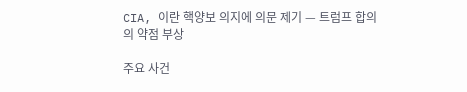CIA, 이란 핵양보 의지에 의문 제기 — 트럼프 합의의 약점 부상

주요 사건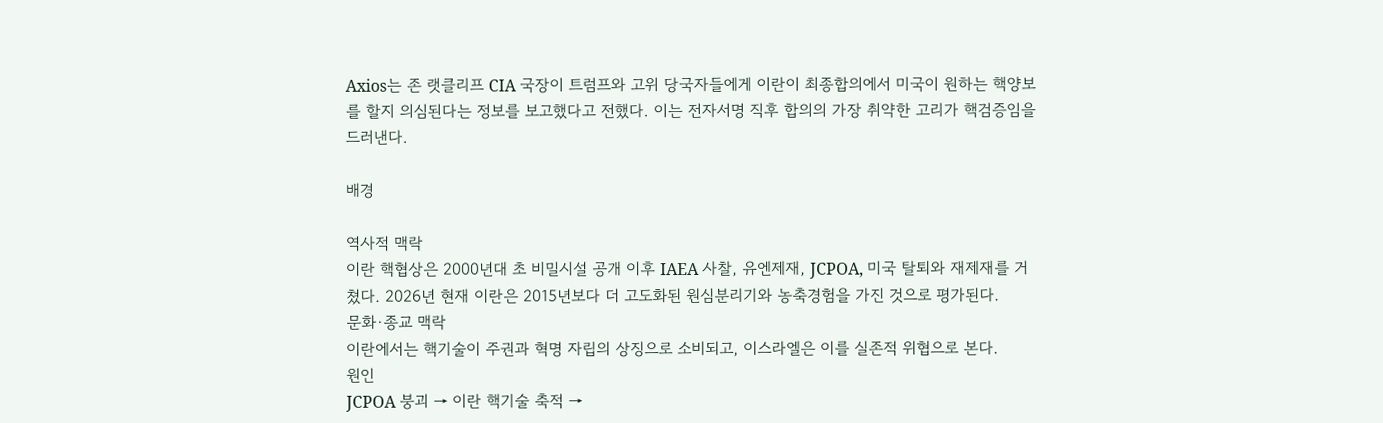Axios는 존 랫클리프 CIA 국장이 트럼프와 고위 당국자들에게 이란이 최종합의에서 미국이 원하는 핵양보를 할지 의심된다는 정보를 보고했다고 전했다. 이는 전자서명 직후 합의의 가장 취약한 고리가 핵검증임을 드러낸다.

배경

역사적 맥락
이란 핵협상은 2000년대 초 비밀시설 공개 이후 IAEA 사찰, 유엔제재, JCPOA, 미국 탈퇴와 재제재를 거쳤다. 2026년 현재 이란은 2015년보다 더 고도화된 원심분리기와 농축경험을 가진 것으로 평가된다.
문화·종교 맥락
이란에서는 핵기술이 주권과 혁명 자립의 상징으로 소비되고, 이스라엘은 이를 실존적 위협으로 본다.
원인
JCPOA 붕괴 → 이란 핵기술 축적 →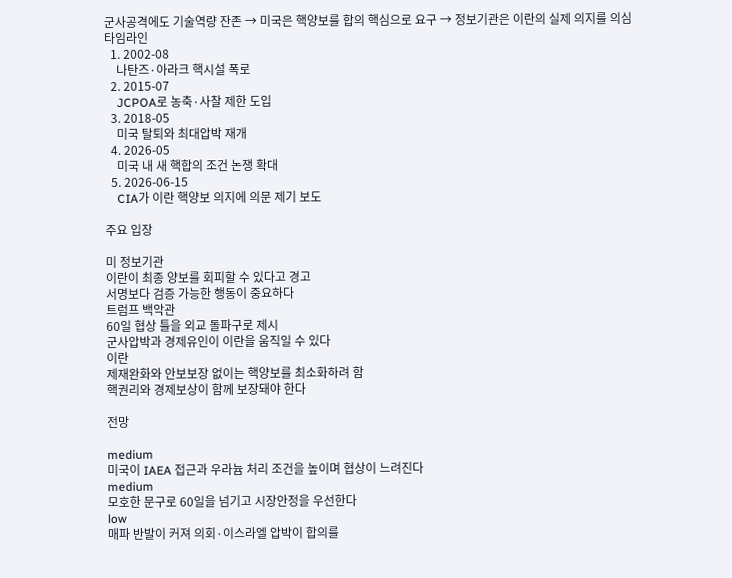군사공격에도 기술역량 잔존 → 미국은 핵양보를 합의 핵심으로 요구 → 정보기관은 이란의 실제 의지를 의심
타임라인
  1. 2002-08
    나탄즈·아라크 핵시설 폭로
  2. 2015-07
    JCPOA로 농축·사찰 제한 도입
  3. 2018-05
    미국 탈퇴와 최대압박 재개
  4. 2026-05
    미국 내 새 핵합의 조건 논쟁 확대
  5. 2026-06-15
    CIA가 이란 핵양보 의지에 의문 제기 보도

주요 입장

미 정보기관
이란이 최종 양보를 회피할 수 있다고 경고
서명보다 검증 가능한 행동이 중요하다
트럼프 백악관
60일 협상 틀을 외교 돌파구로 제시
군사압박과 경제유인이 이란을 움직일 수 있다
이란
제재완화와 안보보장 없이는 핵양보를 최소화하려 함
핵권리와 경제보상이 함께 보장돼야 한다

전망

medium
미국이 IAEA 접근과 우라늄 처리 조건을 높이며 협상이 느려진다
medium
모호한 문구로 60일을 넘기고 시장안정을 우선한다
low
매파 반발이 커져 의회·이스라엘 압박이 합의를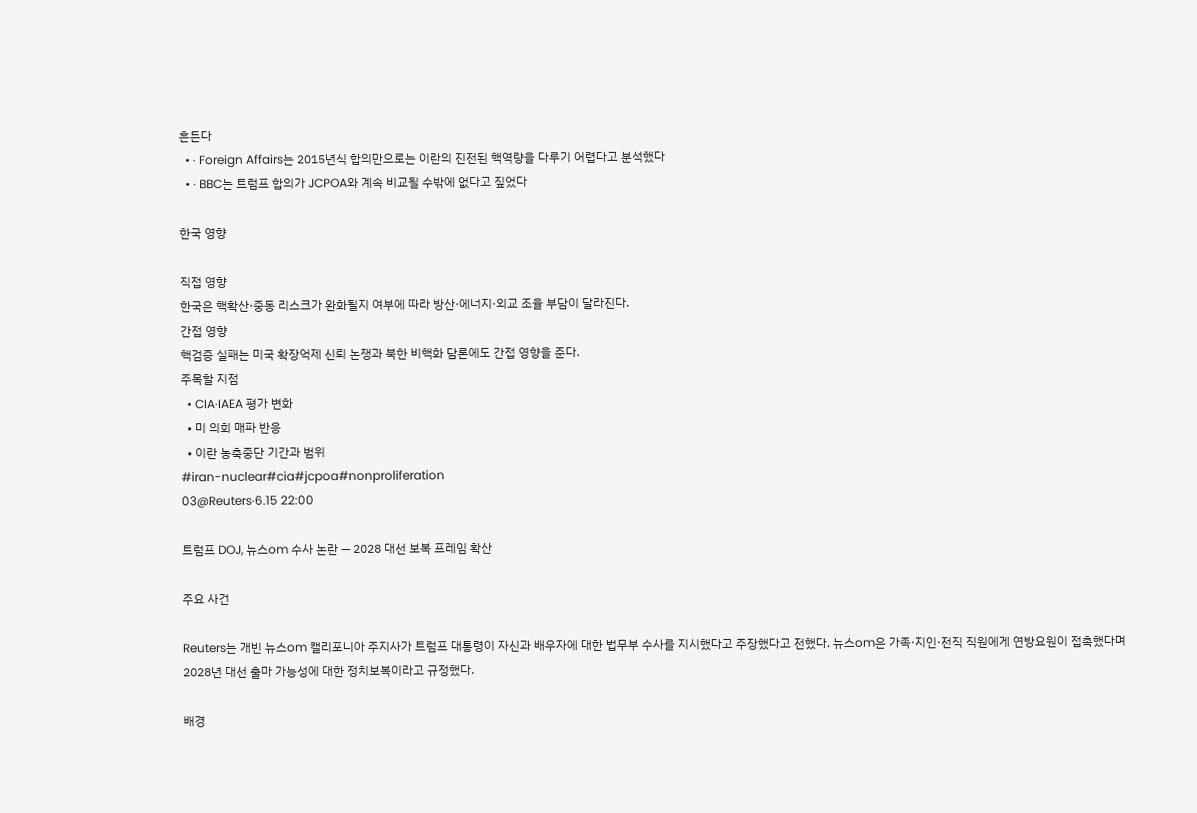흔든다
  • · Foreign Affairs는 2015년식 합의만으로는 이란의 진전된 핵역량을 다루기 어렵다고 분석했다
  • · BBC는 트럼프 합의가 JCPOA와 계속 비교될 수밖에 없다고 짚었다

한국 영향

직접 영향
한국은 핵확산·중동 리스크가 완화될지 여부에 따라 방산·에너지·외교 조율 부담이 달라진다.
간접 영향
핵검증 실패는 미국 확장억제 신뢰 논쟁과 북한 비핵화 담론에도 간접 영향을 준다.
주목할 지점
  • CIA·IAEA 평가 변화
  • 미 의회 매파 반응
  • 이란 농축중단 기간과 범위
#iran-nuclear#cia#jcpoa#nonproliferation
03@Reuters·6.15 22:00

트럼프 DOJ, 뉴스om 수사 논란 — 2028 대선 보복 프레임 확산

주요 사건

Reuters는 개빈 뉴스om 캘리포니아 주지사가 트럼프 대통령이 자신과 배우자에 대한 법무부 수사를 지시했다고 주장했다고 전했다. 뉴스om은 가족·지인·전직 직원에게 연방요원이 접촉했다며 2028년 대선 출마 가능성에 대한 정치보복이라고 규정했다.

배경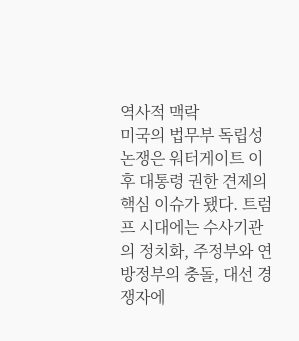역사적 맥락
미국의 법무부 독립성 논쟁은 워터게이트 이후 대통령 권한 견제의 핵심 이슈가 됐다. 트럼프 시대에는 수사기관의 정치화, 주정부와 연방정부의 충돌, 대선 경쟁자에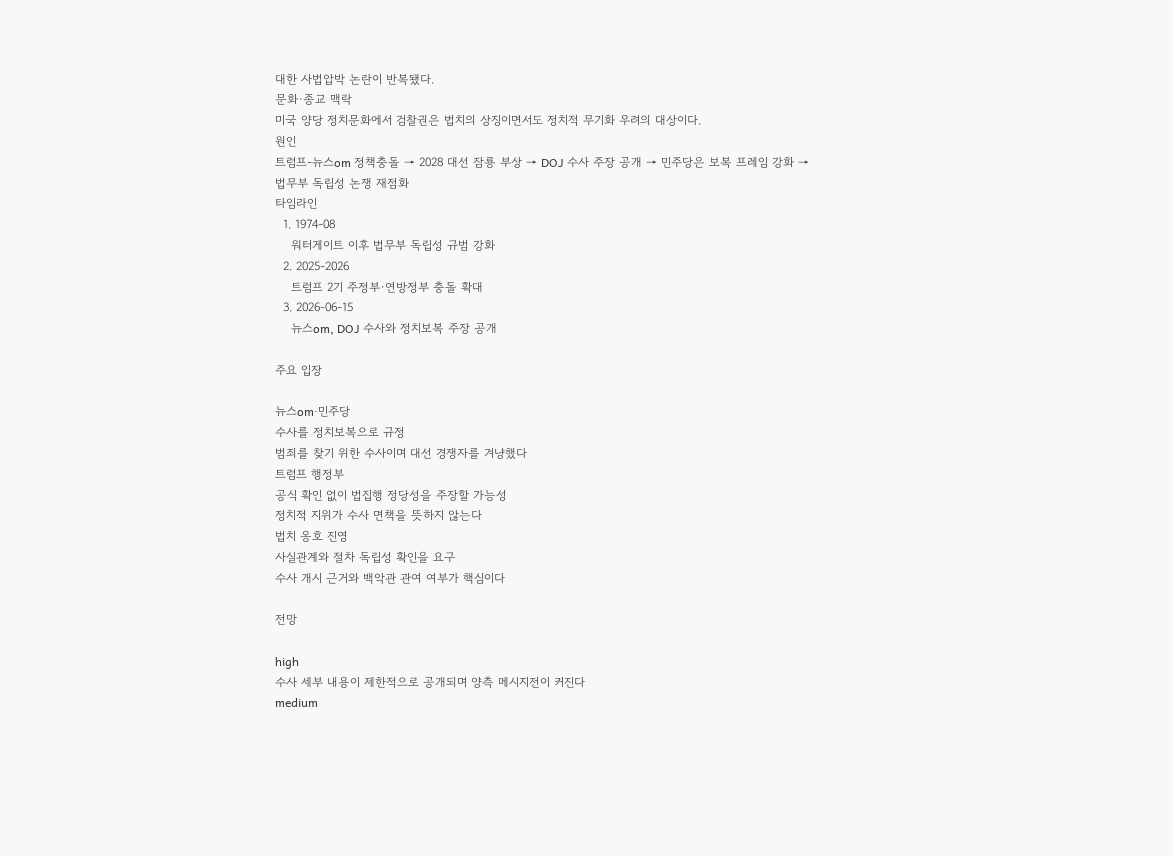대한 사법압박 논란이 반복됐다.
문화·종교 맥락
미국 양당 정치문화에서 검찰권은 법치의 상징이면서도 정치적 무기화 우려의 대상이다.
원인
트럼프-뉴스om 정책충돌 → 2028 대선 잠룡 부상 → DOJ 수사 주장 공개 → 민주당은 보복 프레임 강화 → 법무부 독립성 논쟁 재점화
타임라인
  1. 1974-08
    워터게이트 이후 법무부 독립성 규범 강화
  2. 2025-2026
    트럼프 2기 주정부·연방정부 충돌 확대
  3. 2026-06-15
    뉴스om, DOJ 수사와 정치보복 주장 공개

주요 입장

뉴스om·민주당
수사를 정치보복으로 규정
범죄를 찾기 위한 수사이며 대선 경쟁자를 겨냥했다
트럼프 행정부
공식 확인 없이 법집행 정당성을 주장할 가능성
정치적 지위가 수사 면책을 뜻하지 않는다
법치 옹호 진영
사실관계와 절차 독립성 확인을 요구
수사 개시 근거와 백악관 관여 여부가 핵심이다

전망

high
수사 세부 내용이 제한적으로 공개되며 양측 메시지전이 커진다
medium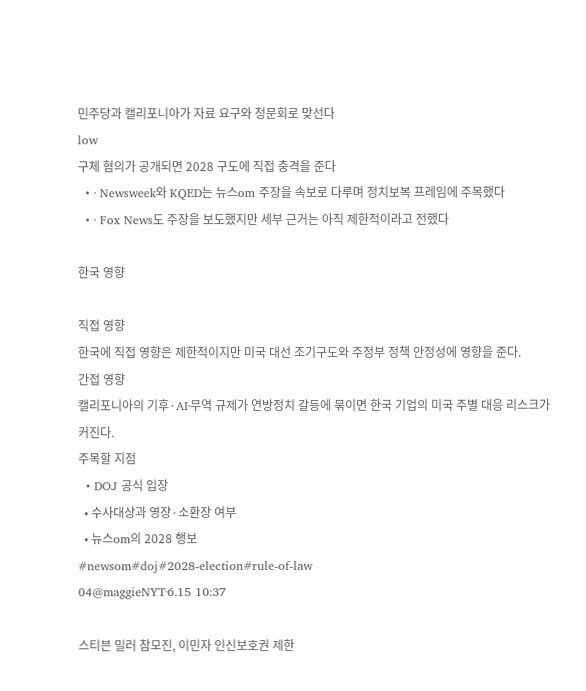민주당과 캘리포니아가 자료 요구와 청문회로 맞선다
low
구체 혐의가 공개되면 2028 구도에 직접 충격을 준다
  • · Newsweek와 KQED는 뉴스om 주장을 속보로 다루며 정치보복 프레임에 주목했다
  • · Fox News도 주장을 보도했지만 세부 근거는 아직 제한적이라고 전했다

한국 영향

직접 영향
한국에 직접 영향은 제한적이지만 미국 대선 조기구도와 주정부 정책 안정성에 영향을 준다.
간접 영향
캘리포니아의 기후·AI·무역 규제가 연방정치 갈등에 묶이면 한국 기업의 미국 주별 대응 리스크가 커진다.
주목할 지점
  • DOJ 공식 입장
  • 수사대상과 영장·소환장 여부
  • 뉴스om의 2028 행보
#newsom#doj#2028-election#rule-of-law
04@maggieNYT·6.15 10:37

스티븐 밀러 참모진, 이민자 인신보호권 제한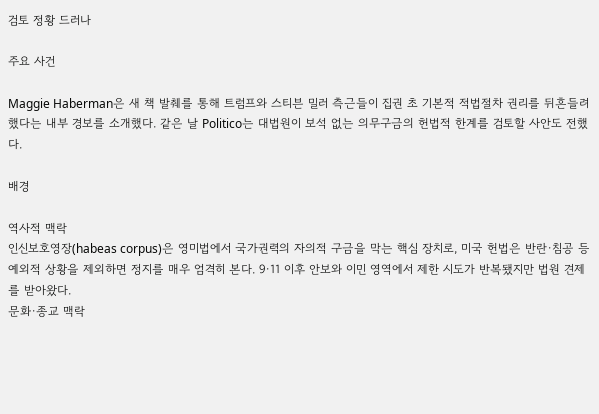검토 정황 드러나

주요 사건

Maggie Haberman은 새 책 발췌를 통해 트럼프와 스티븐 밀러 측근들이 집권 초 기본적 적법절차 권리를 뒤흔들려 했다는 내부 경보를 소개했다. 같은 날 Politico는 대법원이 보석 없는 의무구금의 헌법적 한계를 검토할 사안도 전했다.

배경

역사적 맥락
인신보호영장(habeas corpus)은 영미법에서 국가권력의 자의적 구금을 막는 핵심 장치로, 미국 헌법은 반란·침공 등 예외적 상황을 제외하면 정지를 매우 엄격히 본다. 9·11 이후 안보와 이민 영역에서 제한 시도가 반복됐지만 법원 견제를 받아왔다.
문화·종교 맥락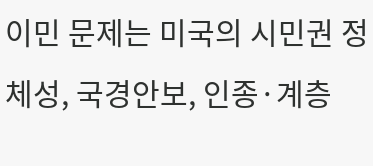이민 문제는 미국의 시민권 정체성, 국경안보, 인종·계층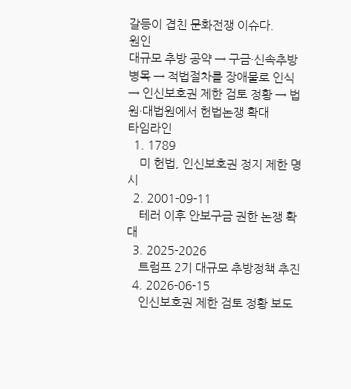갈등이 겹친 문화전쟁 이슈다.
원인
대규모 추방 공약 → 구금·신속추방 병목 → 적법절차를 장애물로 인식 → 인신보호권 제한 검토 정황 → 법원·대법원에서 헌법논쟁 확대
타임라인
  1. 1789
    미 헌법, 인신보호권 정지 제한 명시
  2. 2001-09-11
    테러 이후 안보구금 권한 논쟁 확대
  3. 2025-2026
    트럼프 2기 대규모 추방정책 추진
  4. 2026-06-15
    인신보호권 제한 검토 정황 보도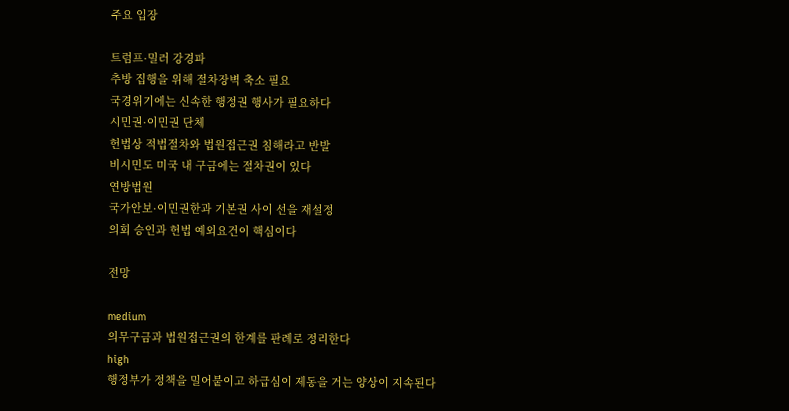주요 입장

트럼프·밀러 강경파
추방 집행을 위해 절차장벽 축소 필요
국경위기에는 신속한 행정권 행사가 필요하다
시민권·이민권 단체
헌법상 적법절차와 법원접근권 침해라고 반발
비시민도 미국 내 구금에는 절차권이 있다
연방법원
국가안보·이민권한과 기본권 사이 선을 재설정
의회 승인과 헌법 예외요건이 핵심이다

전망

medium
의무구금과 법원접근권의 한계를 판례로 정리한다
high
행정부가 정책을 밀어붙이고 하급심이 제동을 거는 양상이 지속된다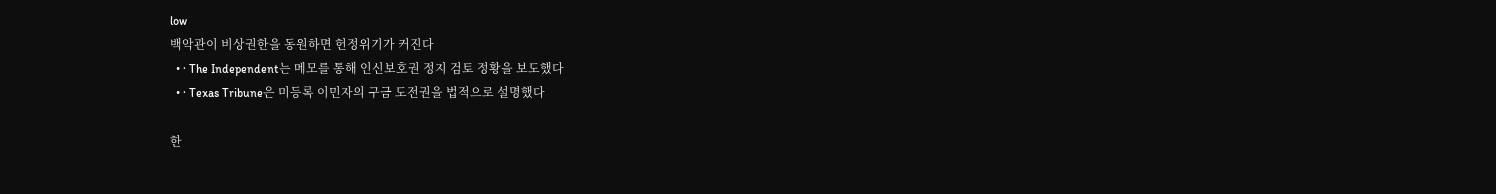low
백악관이 비상권한을 동원하면 헌정위기가 커진다
  • · The Independent는 메모를 통해 인신보호권 정지 검토 정황을 보도했다
  • · Texas Tribune은 미등록 이민자의 구금 도전권을 법적으로 설명했다

한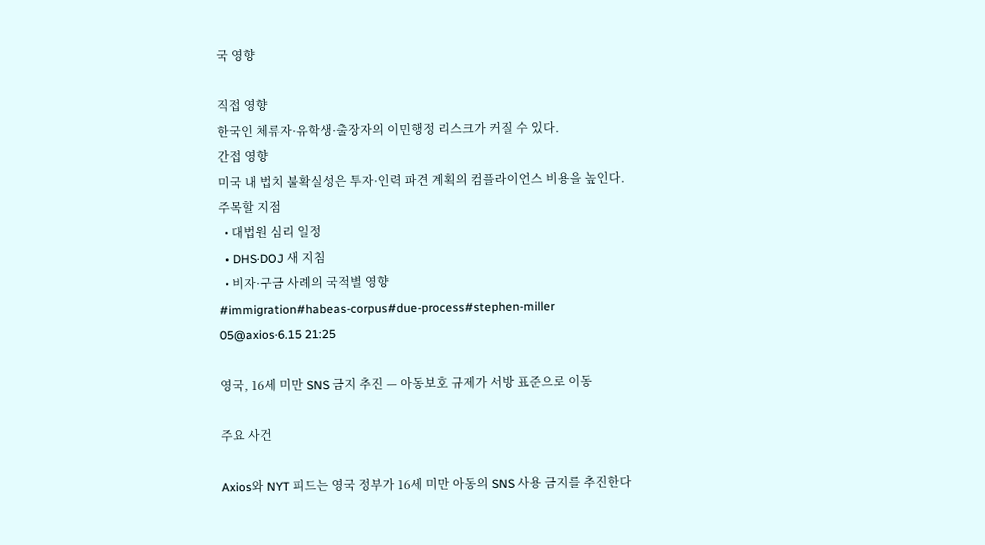국 영향

직접 영향
한국인 체류자·유학생·출장자의 이민행정 리스크가 커질 수 있다.
간접 영향
미국 내 법치 불확실성은 투자·인력 파견 계획의 컴플라이언스 비용을 높인다.
주목할 지점
  • 대법원 심리 일정
  • DHS·DOJ 새 지침
  • 비자·구금 사례의 국적별 영향
#immigration#habeas-corpus#due-process#stephen-miller
05@axios·6.15 21:25

영국, 16세 미만 SNS 금지 추진 — 아동보호 규제가 서방 표준으로 이동

주요 사건

Axios와 NYT 피드는 영국 정부가 16세 미만 아동의 SNS 사용 금지를 추진한다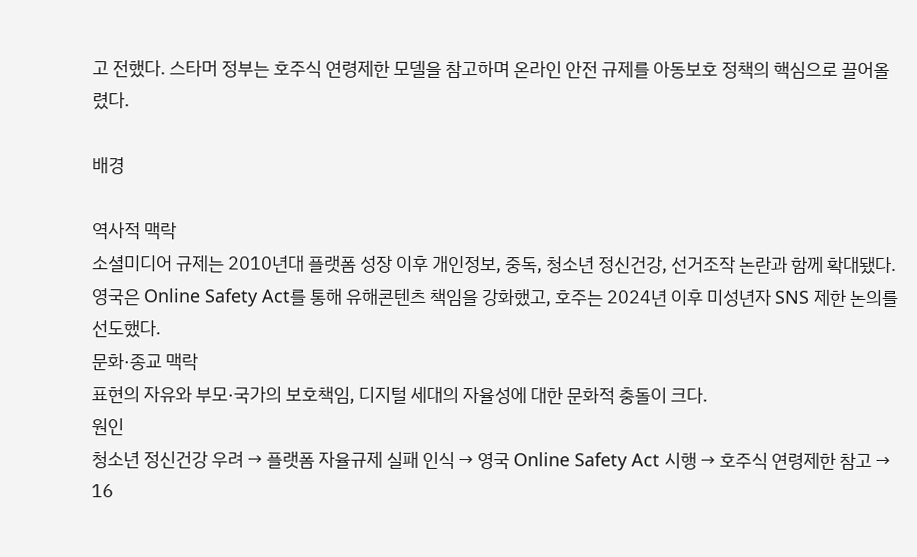고 전했다. 스타머 정부는 호주식 연령제한 모델을 참고하며 온라인 안전 규제를 아동보호 정책의 핵심으로 끌어올렸다.

배경

역사적 맥락
소셜미디어 규제는 2010년대 플랫폼 성장 이후 개인정보, 중독, 청소년 정신건강, 선거조작 논란과 함께 확대됐다. 영국은 Online Safety Act를 통해 유해콘텐츠 책임을 강화했고, 호주는 2024년 이후 미성년자 SNS 제한 논의를 선도했다.
문화·종교 맥락
표현의 자유와 부모·국가의 보호책임, 디지털 세대의 자율성에 대한 문화적 충돌이 크다.
원인
청소년 정신건강 우려 → 플랫폼 자율규제 실패 인식 → 영국 Online Safety Act 시행 → 호주식 연령제한 참고 → 16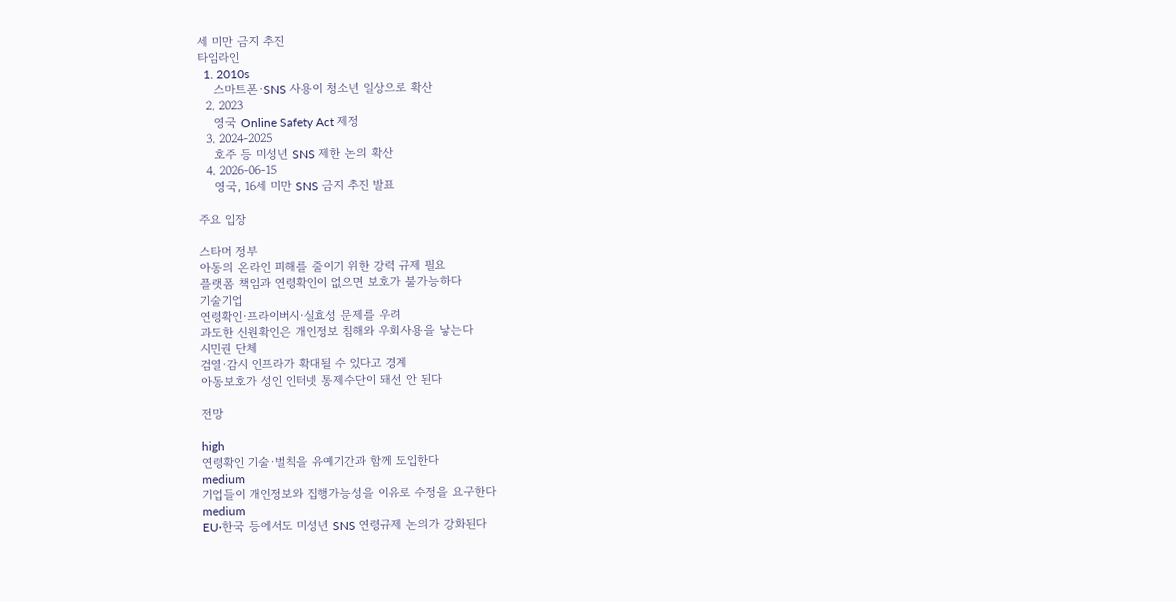세 미만 금지 추진
타임라인
  1. 2010s
    스마트폰·SNS 사용이 청소년 일상으로 확산
  2. 2023
    영국 Online Safety Act 제정
  3. 2024-2025
    호주 등 미성년 SNS 제한 논의 확산
  4. 2026-06-15
    영국, 16세 미만 SNS 금지 추진 발표

주요 입장

스타머 정부
아동의 온라인 피해를 줄이기 위한 강력 규제 필요
플랫폼 책임과 연령확인이 없으면 보호가 불가능하다
기술기업
연령확인·프라이버시·실효성 문제를 우려
과도한 신원확인은 개인정보 침해와 우회사용을 낳는다
시민권 단체
검열·감시 인프라가 확대될 수 있다고 경계
아동보호가 성인 인터넷 통제수단이 돼선 안 된다

전망

high
연령확인 기술·벌칙을 유예기간과 함께 도입한다
medium
기업들이 개인정보와 집행가능성을 이유로 수정을 요구한다
medium
EU·한국 등에서도 미성년 SNS 연령규제 논의가 강화된다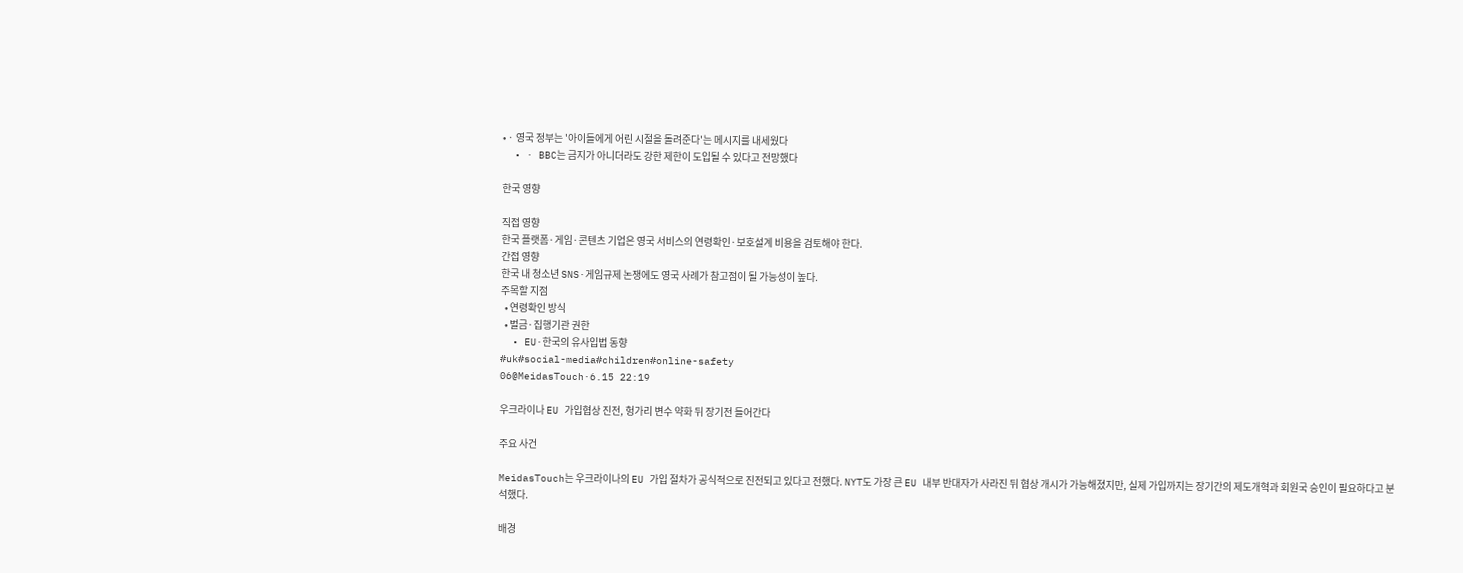• · 영국 정부는 '아이들에게 어린 시절을 돌려준다'는 메시지를 내세웠다
  • · BBC는 금지가 아니더라도 강한 제한이 도입될 수 있다고 전망했다

한국 영향

직접 영향
한국 플랫폼·게임·콘텐츠 기업은 영국 서비스의 연령확인·보호설계 비용을 검토해야 한다.
간접 영향
한국 내 청소년 SNS·게임규제 논쟁에도 영국 사례가 참고점이 될 가능성이 높다.
주목할 지점
  • 연령확인 방식
  • 벌금·집행기관 권한
  • EU·한국의 유사입법 동향
#uk#social-media#children#online-safety
06@MeidasTouch·6.15 22:19

우크라이나 EU 가입협상 진전, 헝가리 변수 약화 뒤 장기전 들어간다

주요 사건

MeidasTouch는 우크라이나의 EU 가입 절차가 공식적으로 진전되고 있다고 전했다. NYT도 가장 큰 EU 내부 반대자가 사라진 뒤 협상 개시가 가능해졌지만, 실제 가입까지는 장기간의 제도개혁과 회원국 승인이 필요하다고 분석했다.

배경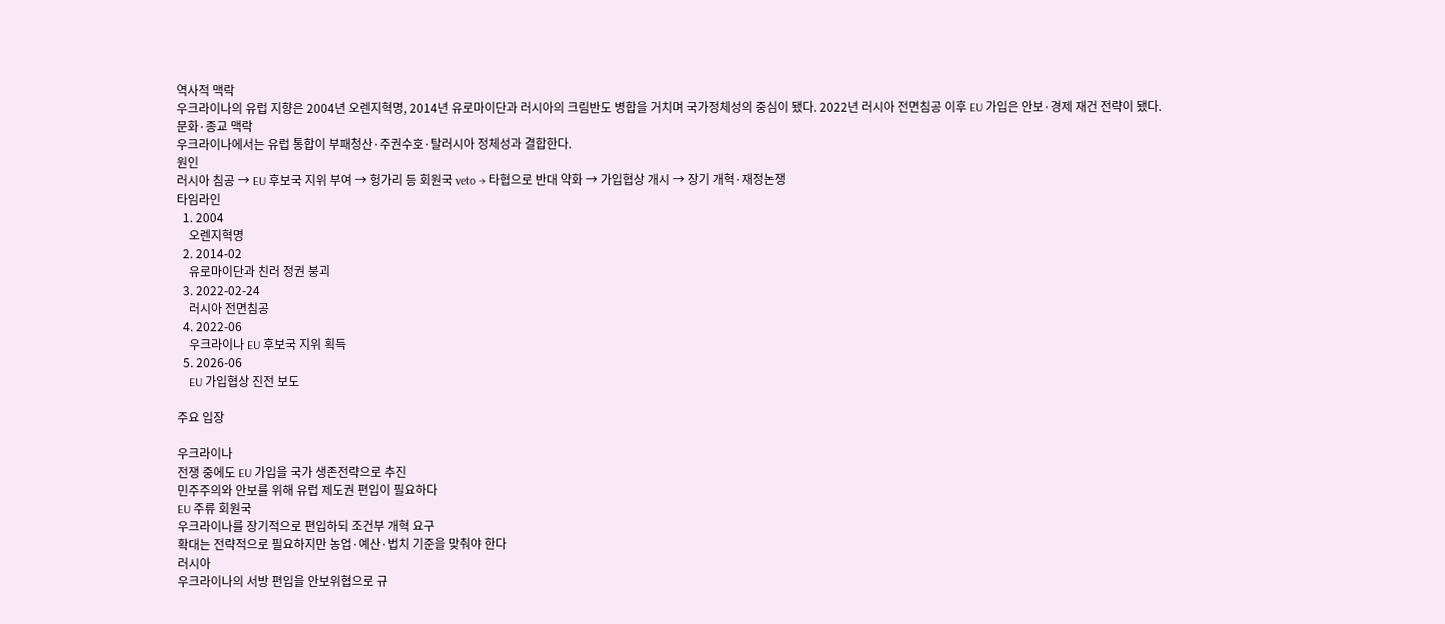역사적 맥락
우크라이나의 유럽 지향은 2004년 오렌지혁명, 2014년 유로마이단과 러시아의 크림반도 병합을 거치며 국가정체성의 중심이 됐다. 2022년 러시아 전면침공 이후 EU 가입은 안보·경제 재건 전략이 됐다.
문화·종교 맥락
우크라이나에서는 유럽 통합이 부패청산·주권수호·탈러시아 정체성과 결합한다.
원인
러시아 침공 → EU 후보국 지위 부여 → 헝가리 등 회원국 veto → 타협으로 반대 약화 → 가입협상 개시 → 장기 개혁·재정논쟁
타임라인
  1. 2004
    오렌지혁명
  2. 2014-02
    유로마이단과 친러 정권 붕괴
  3. 2022-02-24
    러시아 전면침공
  4. 2022-06
    우크라이나 EU 후보국 지위 획득
  5. 2026-06
    EU 가입협상 진전 보도

주요 입장

우크라이나
전쟁 중에도 EU 가입을 국가 생존전략으로 추진
민주주의와 안보를 위해 유럽 제도권 편입이 필요하다
EU 주류 회원국
우크라이나를 장기적으로 편입하되 조건부 개혁 요구
확대는 전략적으로 필요하지만 농업·예산·법치 기준을 맞춰야 한다
러시아
우크라이나의 서방 편입을 안보위협으로 규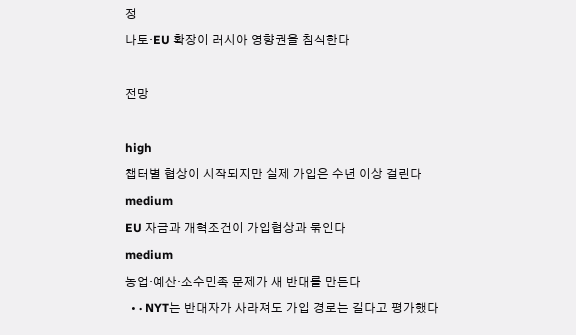정
나토·EU 확장이 러시아 영향권을 침식한다

전망

high
챕터별 협상이 시작되지만 실제 가입은 수년 이상 걸린다
medium
EU 자금과 개혁조건이 가입협상과 묶인다
medium
농업·예산·소수민족 문제가 새 반대를 만든다
  • · NYT는 반대자가 사라져도 가입 경로는 길다고 평가했다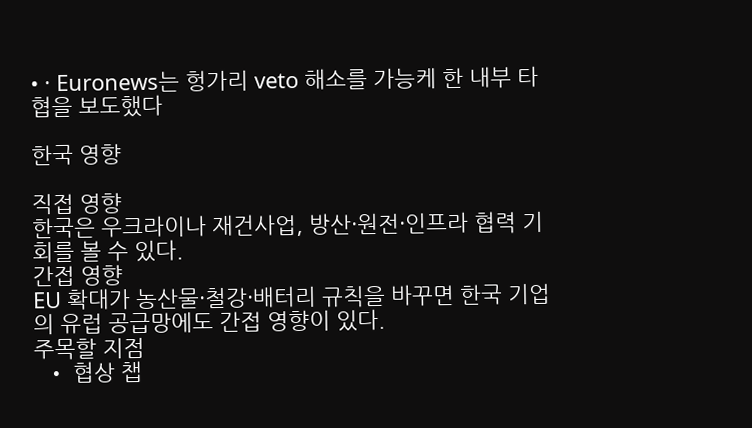• · Euronews는 헝가리 veto 해소를 가능케 한 내부 타협을 보도했다

한국 영향

직접 영향
한국은 우크라이나 재건사업, 방산·원전·인프라 협력 기회를 볼 수 있다.
간접 영향
EU 확대가 농산물·철강·배터리 규칙을 바꾸면 한국 기업의 유럽 공급망에도 간접 영향이 있다.
주목할 지점
  • 협상 챕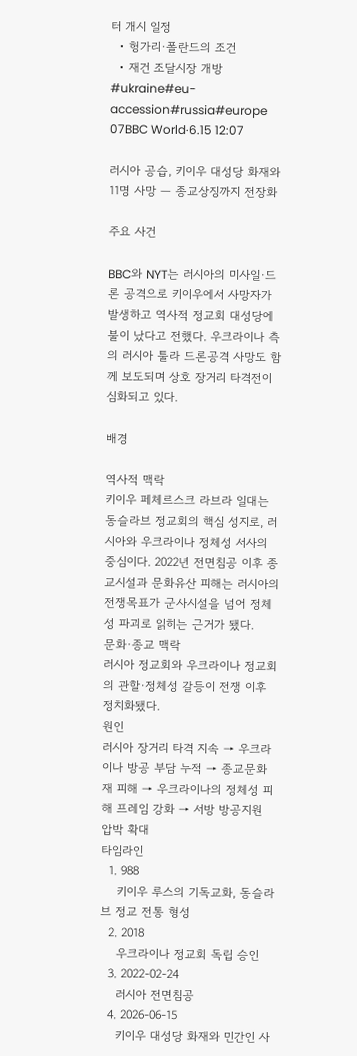터 개시 일정
  • 헝가리·폴란드의 조건
  • 재건 조달시장 개방
#ukraine#eu-accession#russia#europe
07BBC World·6.15 12:07

러시아 공습, 키이우 대성당 화재와 11명 사망 — 종교상징까지 전장화

주요 사건

BBC와 NYT는 러시아의 미사일·드론 공격으로 키이우에서 사망자가 발생하고 역사적 정교회 대성당에 불이 났다고 전했다. 우크라이나 측의 러시아 툴라 드론공격 사망도 함께 보도되며 상호 장거리 타격전이 심화되고 있다.

배경

역사적 맥락
키이우 페체르스크 라브라 일대는 동슬라브 정교회의 핵심 성지로, 러시아와 우크라이나 정체성 서사의 중심이다. 2022년 전면침공 이후 종교시설과 문화유산 피해는 러시아의 전쟁목표가 군사시설을 넘어 정체성 파괴로 읽히는 근거가 됐다.
문화·종교 맥락
러시아 정교회와 우크라이나 정교회의 관할·정체성 갈등이 전쟁 이후 정치화됐다.
원인
러시아 장거리 타격 지속 → 우크라이나 방공 부담 누적 → 종교문화재 피해 → 우크라이나의 정체성 피해 프레임 강화 → 서방 방공지원 압박 확대
타임라인
  1. 988
    키이우 루스의 기독교화, 동슬라브 정교 전통 형성
  2. 2018
    우크라이나 정교회 독립 승인
  3. 2022-02-24
    러시아 전면침공
  4. 2026-06-15
    키이우 대성당 화재와 민간인 사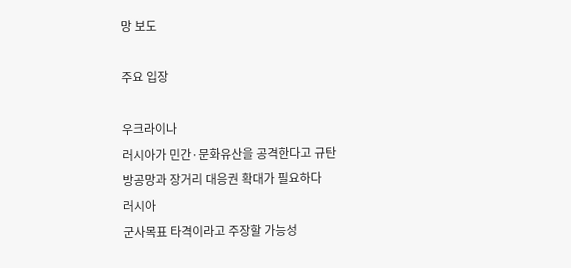망 보도

주요 입장

우크라이나
러시아가 민간·문화유산을 공격한다고 규탄
방공망과 장거리 대응권 확대가 필요하다
러시아
군사목표 타격이라고 주장할 가능성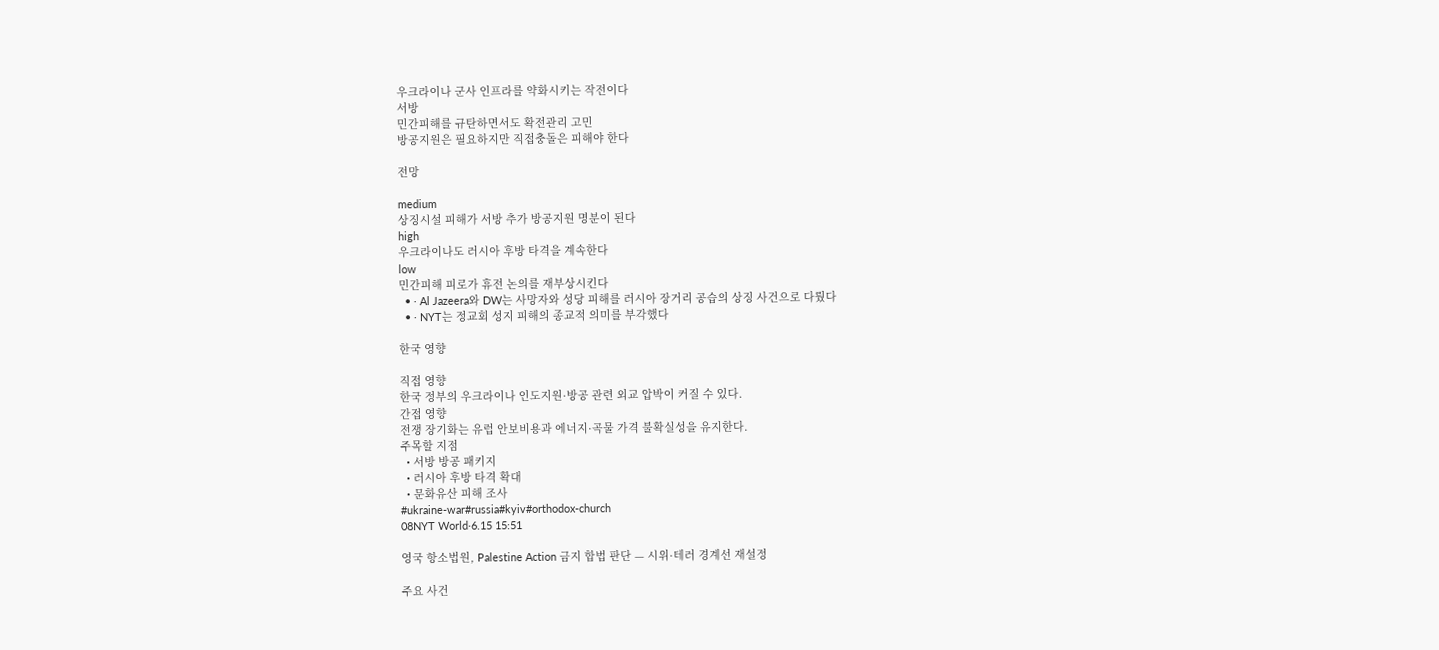우크라이나 군사 인프라를 약화시키는 작전이다
서방
민간피해를 규탄하면서도 확전관리 고민
방공지원은 필요하지만 직접충돌은 피해야 한다

전망

medium
상징시설 피해가 서방 추가 방공지원 명분이 된다
high
우크라이나도 러시아 후방 타격을 계속한다
low
민간피해 피로가 휴전 논의를 재부상시킨다
  • · Al Jazeera와 DW는 사망자와 성당 피해를 러시아 장거리 공습의 상징 사건으로 다뤘다
  • · NYT는 정교회 성지 피해의 종교적 의미를 부각했다

한국 영향

직접 영향
한국 정부의 우크라이나 인도지원·방공 관련 외교 압박이 커질 수 있다.
간접 영향
전쟁 장기화는 유럽 안보비용과 에너지·곡물 가격 불확실성을 유지한다.
주목할 지점
  • 서방 방공 패키지
  • 러시아 후방 타격 확대
  • 문화유산 피해 조사
#ukraine-war#russia#kyiv#orthodox-church
08NYT World·6.15 15:51

영국 항소법원, Palestine Action 금지 합법 판단 — 시위·테러 경계선 재설정

주요 사건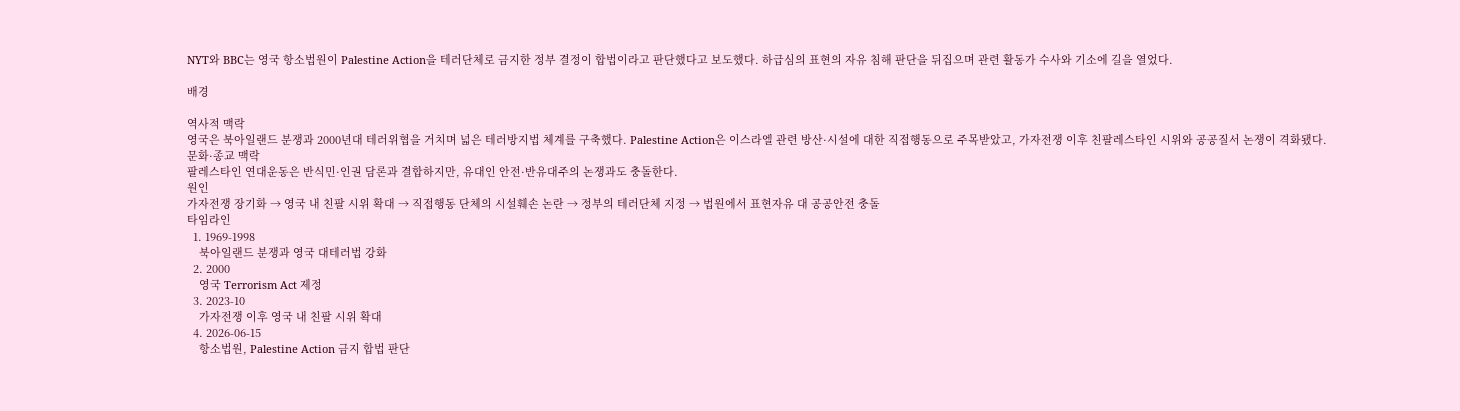NYT와 BBC는 영국 항소법원이 Palestine Action을 테러단체로 금지한 정부 결정이 합법이라고 판단했다고 보도했다. 하급심의 표현의 자유 침해 판단을 뒤집으며 관련 활동가 수사와 기소에 길을 열었다.

배경

역사적 맥락
영국은 북아일랜드 분쟁과 2000년대 테러위협을 거치며 넓은 테러방지법 체계를 구축했다. Palestine Action은 이스라엘 관련 방산·시설에 대한 직접행동으로 주목받았고, 가자전쟁 이후 친팔레스타인 시위와 공공질서 논쟁이 격화됐다.
문화·종교 맥락
팔레스타인 연대운동은 반식민·인권 담론과 결합하지만, 유대인 안전·반유대주의 논쟁과도 충돌한다.
원인
가자전쟁 장기화 → 영국 내 친팔 시위 확대 → 직접행동 단체의 시설훼손 논란 → 정부의 테러단체 지정 → 법원에서 표현자유 대 공공안전 충돌
타임라인
  1. 1969-1998
    북아일랜드 분쟁과 영국 대테러법 강화
  2. 2000
    영국 Terrorism Act 제정
  3. 2023-10
    가자전쟁 이후 영국 내 친팔 시위 확대
  4. 2026-06-15
    항소법원, Palestine Action 금지 합법 판단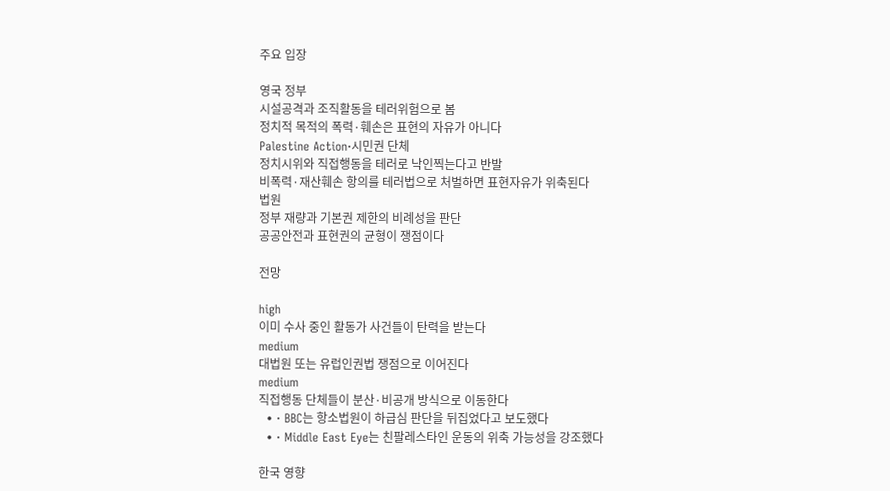주요 입장

영국 정부
시설공격과 조직활동을 테러위험으로 봄
정치적 목적의 폭력·훼손은 표현의 자유가 아니다
Palestine Action·시민권 단체
정치시위와 직접행동을 테러로 낙인찍는다고 반발
비폭력·재산훼손 항의를 테러법으로 처벌하면 표현자유가 위축된다
법원
정부 재량과 기본권 제한의 비례성을 판단
공공안전과 표현권의 균형이 쟁점이다

전망

high
이미 수사 중인 활동가 사건들이 탄력을 받는다
medium
대법원 또는 유럽인권법 쟁점으로 이어진다
medium
직접행동 단체들이 분산·비공개 방식으로 이동한다
  • · BBC는 항소법원이 하급심 판단을 뒤집었다고 보도했다
  • · Middle East Eye는 친팔레스타인 운동의 위축 가능성을 강조했다

한국 영향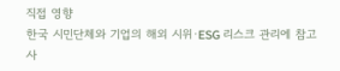직접 영향
한국 시민단체와 기업의 해외 시위·ESG 리스크 관리에 참고 사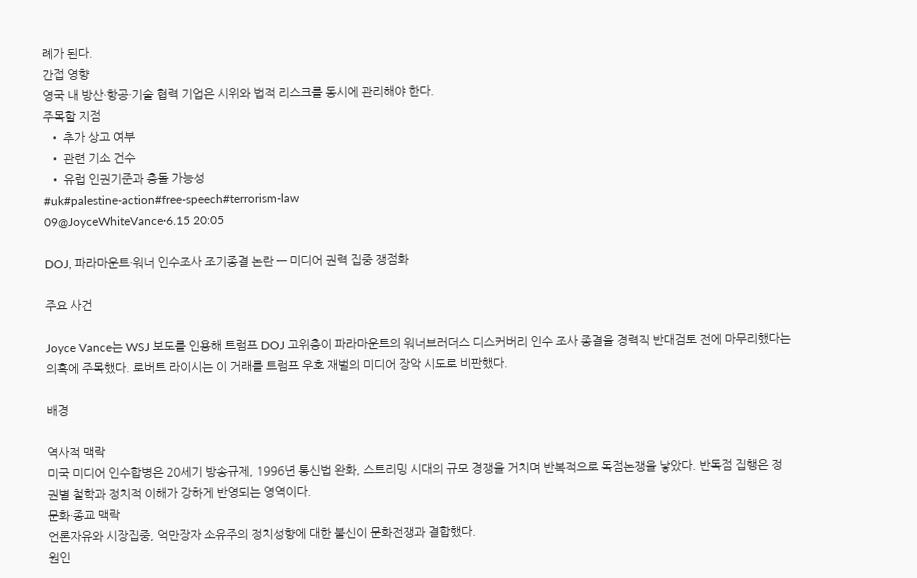례가 된다.
간접 영향
영국 내 방산·항공·기술 협력 기업은 시위와 법적 리스크를 동시에 관리해야 한다.
주목할 지점
  • 추가 상고 여부
  • 관련 기소 건수
  • 유럽 인권기준과 충돌 가능성
#uk#palestine-action#free-speech#terrorism-law
09@JoyceWhiteVance·6.15 20:05

DOJ, 파라마운트·워너 인수조사 조기종결 논란 — 미디어 권력 집중 쟁점화

주요 사건

Joyce Vance는 WSJ 보도를 인용해 트럼프 DOJ 고위층이 파라마운트의 워너브러더스 디스커버리 인수 조사 종결을 경력직 반대검토 전에 마무리했다는 의혹에 주목했다. 로버트 라이시는 이 거래를 트럼프 우호 재벌의 미디어 장악 시도로 비판했다.

배경

역사적 맥락
미국 미디어 인수합병은 20세기 방송규제, 1996년 통신법 완화, 스트리밍 시대의 규모 경쟁을 거치며 반복적으로 독점논쟁을 낳았다. 반독점 집행은 정권별 철학과 정치적 이해가 강하게 반영되는 영역이다.
문화·종교 맥락
언론자유와 시장집중, 억만장자 소유주의 정치성향에 대한 불신이 문화전쟁과 결합했다.
원인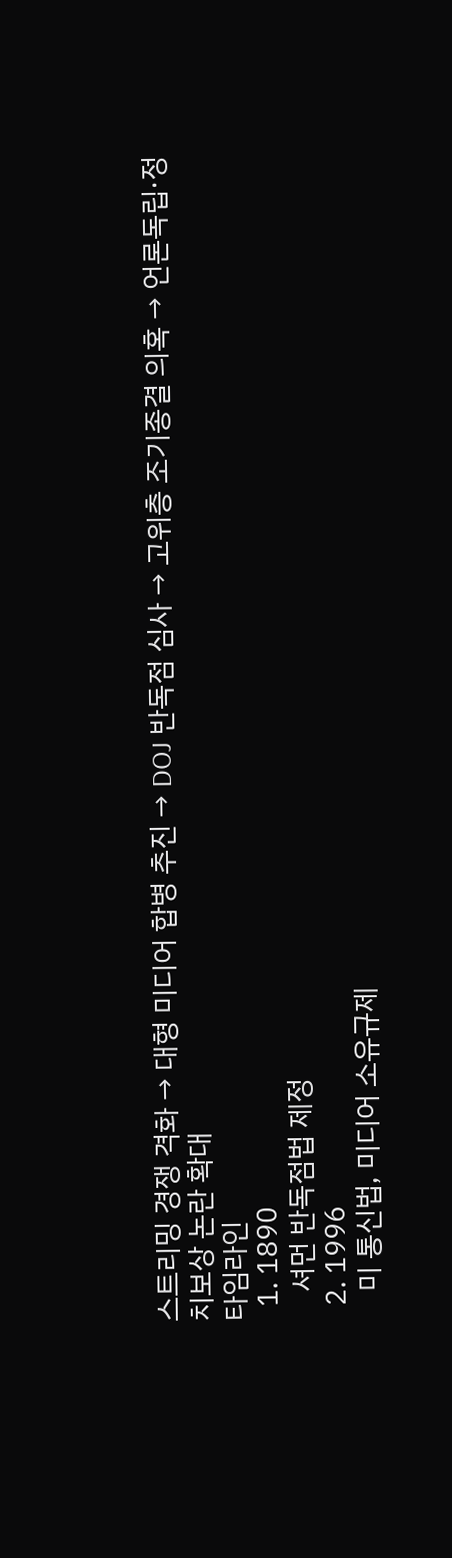스트리밍 경쟁 격화 → 대형 미디어 합병 추진 → DOJ 반독점 심사 → 고위층 조기종결 의혹 → 언론독립·정치보상 논란 확대
타임라인
  1. 1890
    셔먼 반독점법 제정
  2. 1996
    미 통신법, 미디어 소유규제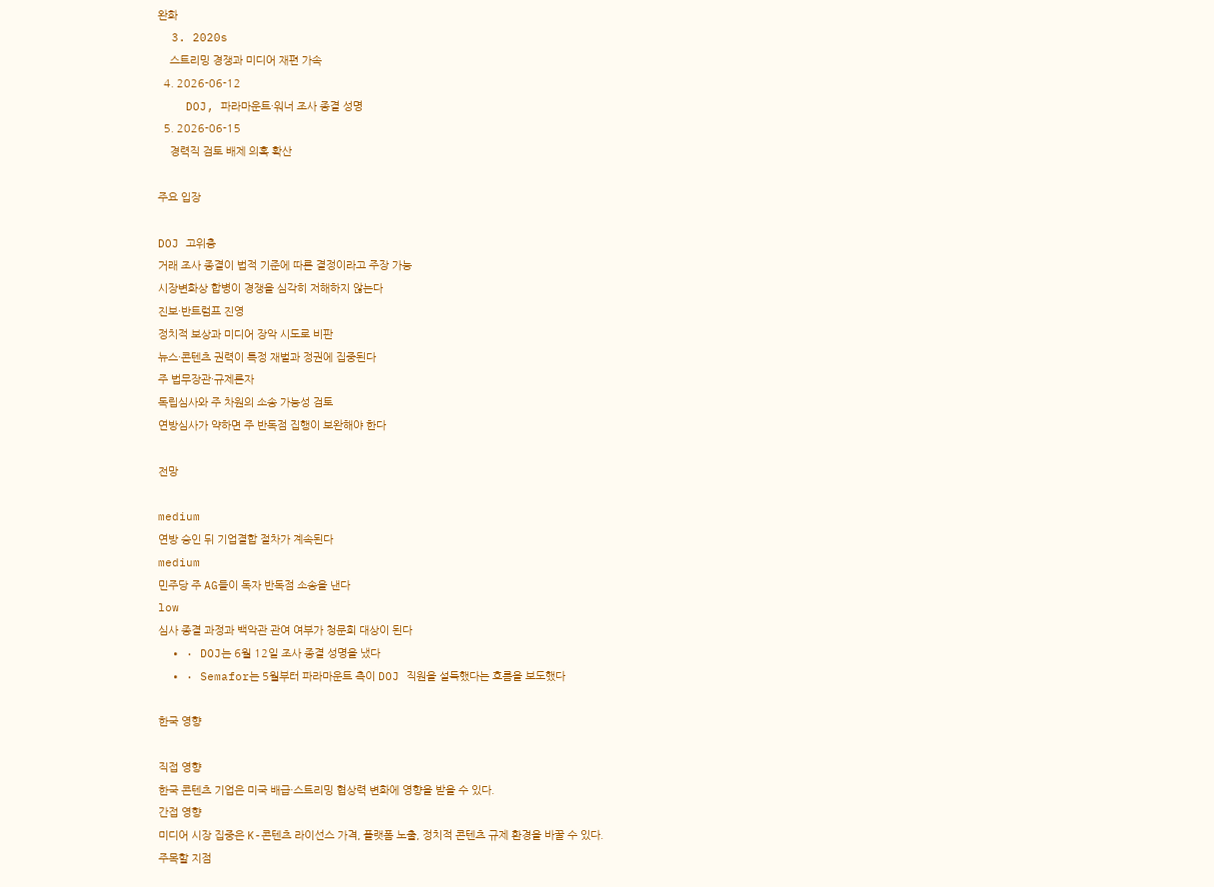완화
  3. 2020s
    스트리밍 경쟁과 미디어 재편 가속
  4. 2026-06-12
    DOJ, 파라마운트·워너 조사 종결 성명
  5. 2026-06-15
    경력직 검토 배제 의혹 확산

주요 입장

DOJ 고위층
거래 조사 종결이 법적 기준에 따른 결정이라고 주장 가능
시장변화상 합병이 경쟁을 심각히 저해하지 않는다
진보·반트럼프 진영
정치적 보상과 미디어 장악 시도로 비판
뉴스·콘텐츠 권력이 특정 재벌과 정권에 집중된다
주 법무장관·규제론자
독립심사와 주 차원의 소송 가능성 검토
연방심사가 약하면 주 반독점 집행이 보완해야 한다

전망

medium
연방 승인 뒤 기업결합 절차가 계속된다
medium
민주당 주 AG들이 독자 반독점 소송을 낸다
low
심사 종결 과정과 백악관 관여 여부가 청문회 대상이 된다
  • · DOJ는 6월 12일 조사 종결 성명을 냈다
  • · Semafor는 5월부터 파라마운트 측이 DOJ 직원을 설득했다는 흐름을 보도했다

한국 영향

직접 영향
한국 콘텐츠 기업은 미국 배급·스트리밍 협상력 변화에 영향을 받을 수 있다.
간접 영향
미디어 시장 집중은 K-콘텐츠 라이선스 가격, 플랫폼 노출, 정치적 콘텐츠 규제 환경을 바꿀 수 있다.
주목할 지점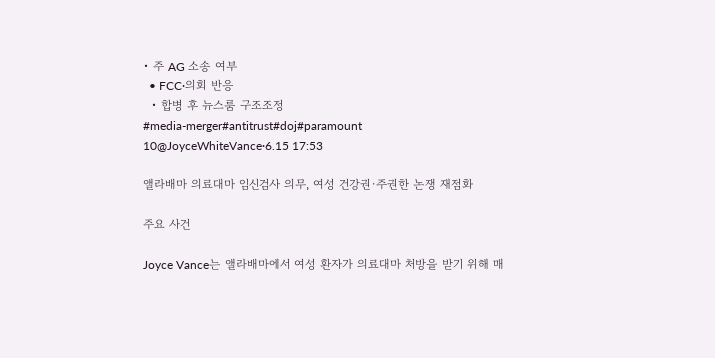• 주 AG 소송 여부
  • FCC·의회 반응
  • 합병 후 뉴스룸 구조조정
#media-merger#antitrust#doj#paramount
10@JoyceWhiteVance·6.15 17:53

앨라배마 의료대마 임신검사 의무, 여성 건강권·주권한 논쟁 재점화

주요 사건

Joyce Vance는 앨라배마에서 여성 환자가 의료대마 처방을 받기 위해 매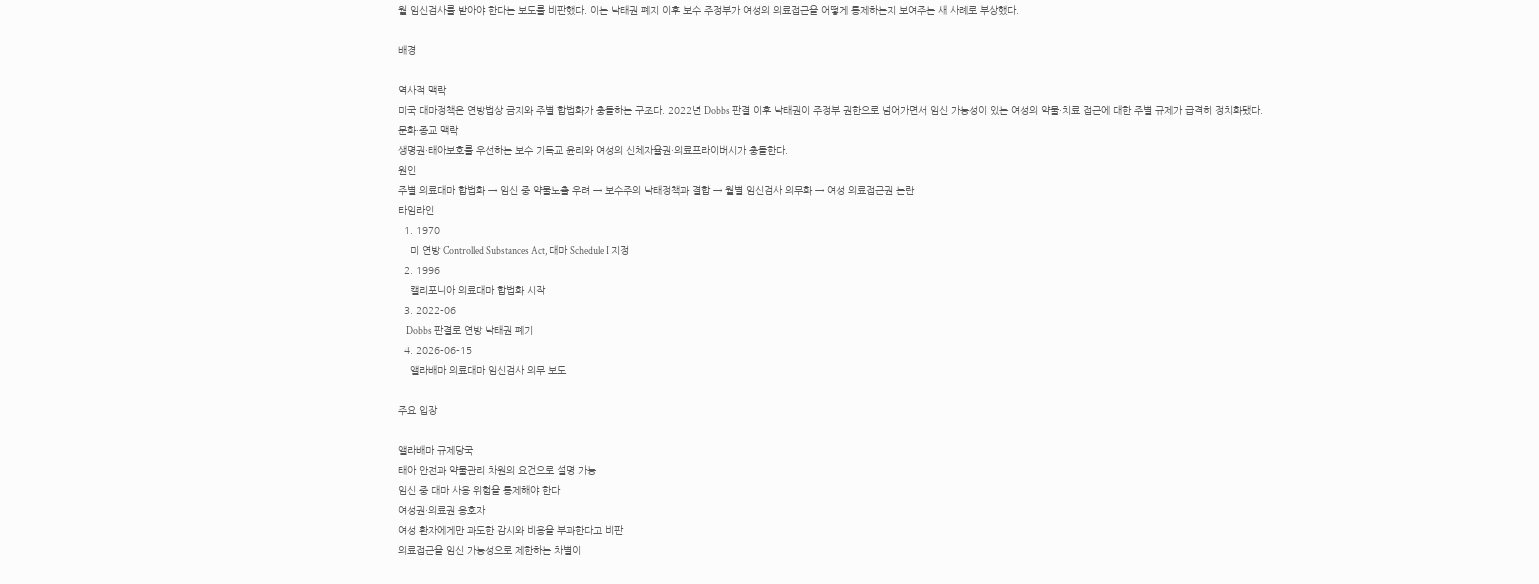월 임신검사를 받아야 한다는 보도를 비판했다. 이는 낙태권 폐지 이후 보수 주정부가 여성의 의료접근을 어떻게 통제하는지 보여주는 새 사례로 부상했다.

배경

역사적 맥락
미국 대마정책은 연방법상 금지와 주별 합법화가 충돌하는 구조다. 2022년 Dobbs 판결 이후 낙태권이 주정부 권한으로 넘어가면서 임신 가능성이 있는 여성의 약물·치료 접근에 대한 주별 규제가 급격히 정치화됐다.
문화·종교 맥락
생명권·태아보호를 우선하는 보수 기독교 윤리와 여성의 신체자율권·의료프라이버시가 충돌한다.
원인
주별 의료대마 합법화 → 임신 중 약물노출 우려 → 보수주의 낙태정책과 결합 → 월별 임신검사 의무화 → 여성 의료접근권 논란
타임라인
  1. 1970
    미 연방 Controlled Substances Act, 대마 Schedule I 지정
  2. 1996
    캘리포니아 의료대마 합법화 시작
  3. 2022-06
    Dobbs 판결로 연방 낙태권 폐기
  4. 2026-06-15
    앨라배마 의료대마 임신검사 의무 보도

주요 입장

앨라배마 규제당국
태아 안전과 약물관리 차원의 요건으로 설명 가능
임신 중 대마 사용 위험을 통제해야 한다
여성권·의료권 옹호자
여성 환자에게만 과도한 감시와 비용을 부과한다고 비판
의료접근을 임신 가능성으로 제한하는 차별이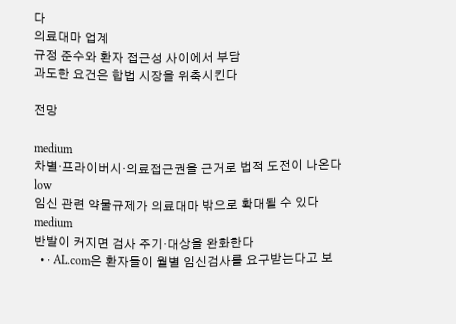다
의료대마 업계
규정 준수와 환자 접근성 사이에서 부담
과도한 요건은 합법 시장을 위축시킨다

전망

medium
차별·프라이버시·의료접근권을 근거로 법적 도전이 나온다
low
임신 관련 약물규제가 의료대마 밖으로 확대될 수 있다
medium
반발이 커지면 검사 주기·대상을 완화한다
  • · AL.com은 환자들이 월별 임신검사를 요구받는다고 보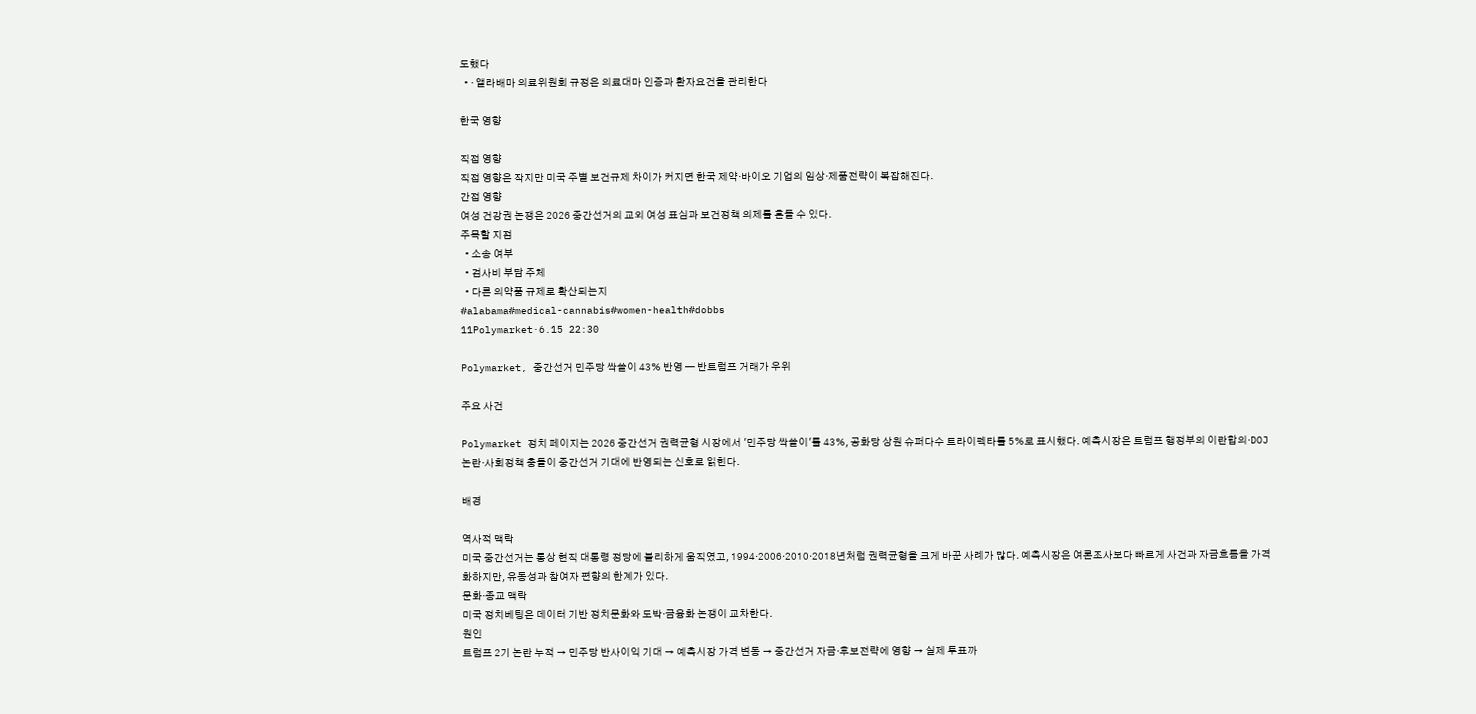도했다
  • · 앨라배마 의료위원회 규정은 의료대마 인증과 환자요건을 관리한다

한국 영향

직접 영향
직접 영향은 작지만 미국 주별 보건규제 차이가 커지면 한국 제약·바이오 기업의 임상·제품전략이 복잡해진다.
간접 영향
여성 건강권 논쟁은 2026 중간선거의 교외 여성 표심과 보건정책 의제를 흔들 수 있다.
주목할 지점
  • 소송 여부
  • 검사비 부담 주체
  • 다른 의약품 규제로 확산되는지
#alabama#medical-cannabis#women-health#dobbs
11Polymarket·6.15 22:30

Polymarket, 중간선거 민주당 싹쓸이 43% 반영 — 반트럼프 거래가 우위

주요 사건

Polymarket 정치 페이지는 2026 중간선거 권력균형 시장에서 '민주당 싹쓸이'를 43%, 공화당 상원 슈퍼다수 트라이펙타를 5%로 표시했다. 예측시장은 트럼프 행정부의 이란합의·DOJ 논란·사회정책 충돌이 중간선거 기대에 반영되는 신호로 읽힌다.

배경

역사적 맥락
미국 중간선거는 통상 현직 대통령 정당에 불리하게 움직였고, 1994·2006·2010·2018년처럼 권력균형을 크게 바꾼 사례가 많다. 예측시장은 여론조사보다 빠르게 사건과 자금흐름을 가격화하지만, 유동성과 참여자 편향의 한계가 있다.
문화·종교 맥락
미국 정치베팅은 데이터 기반 정치문화와 도박·금융화 논쟁이 교차한다.
원인
트럼프 2기 논란 누적 → 민주당 반사이익 기대 → 예측시장 가격 변동 → 중간선거 자금·후보전략에 영향 → 실제 투표까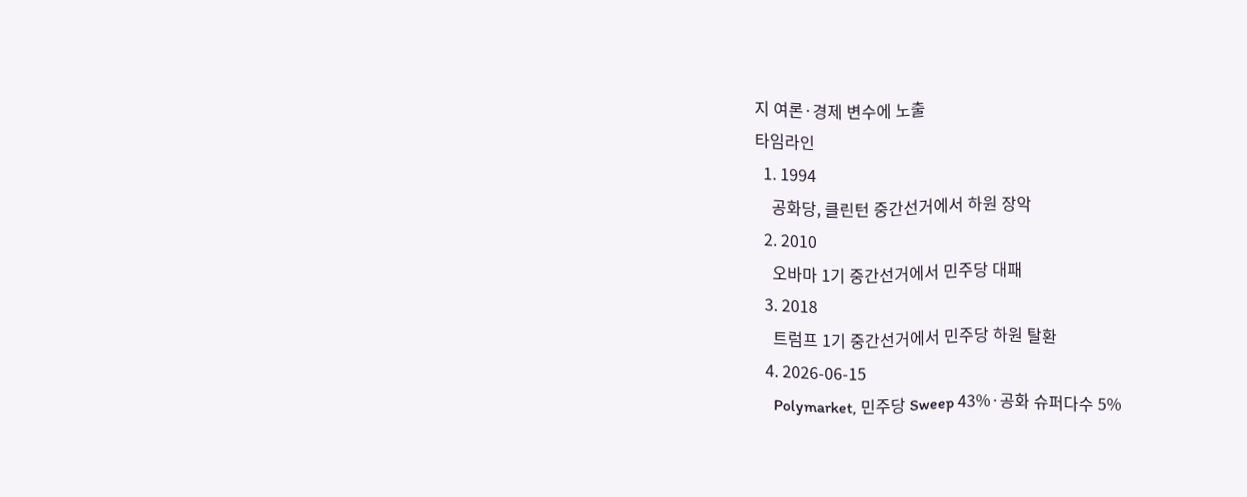지 여론·경제 변수에 노출
타임라인
  1. 1994
    공화당, 클린턴 중간선거에서 하원 장악
  2. 2010
    오바마 1기 중간선거에서 민주당 대패
  3. 2018
    트럼프 1기 중간선거에서 민주당 하원 탈환
  4. 2026-06-15
    Polymarket, 민주당 Sweep 43%·공화 슈퍼다수 5%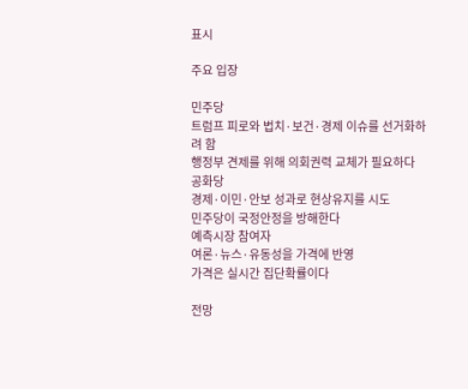표시

주요 입장

민주당
트럼프 피로와 법치·보건·경제 이슈를 선거화하려 함
행정부 견제를 위해 의회권력 교체가 필요하다
공화당
경제·이민·안보 성과로 현상유지를 시도
민주당이 국정안정을 방해한다
예측시장 참여자
여론·뉴스·유동성을 가격에 반영
가격은 실시간 집단확률이다

전망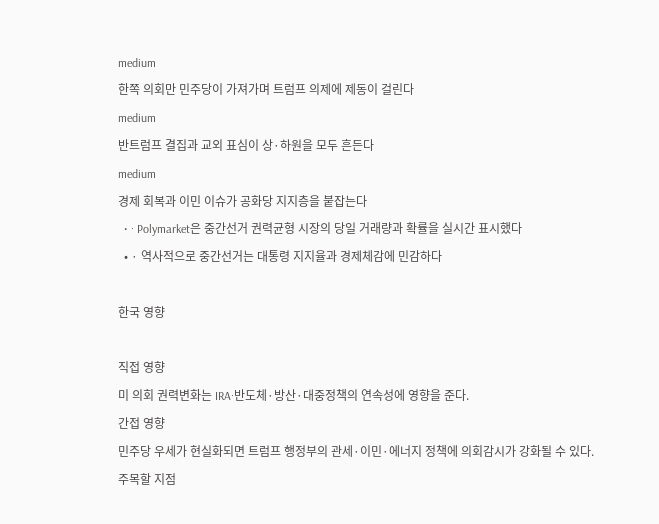medium
한쪽 의회만 민주당이 가져가며 트럼프 의제에 제동이 걸린다
medium
반트럼프 결집과 교외 표심이 상·하원을 모두 흔든다
medium
경제 회복과 이민 이슈가 공화당 지지층을 붙잡는다
  • · Polymarket은 중간선거 권력균형 시장의 당일 거래량과 확률을 실시간 표시했다
  • · 역사적으로 중간선거는 대통령 지지율과 경제체감에 민감하다

한국 영향

직접 영향
미 의회 권력변화는 IRA·반도체·방산·대중정책의 연속성에 영향을 준다.
간접 영향
민주당 우세가 현실화되면 트럼프 행정부의 관세·이민·에너지 정책에 의회감시가 강화될 수 있다.
주목할 지점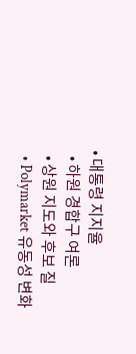• 대통령 지지율
  • 하원 경합구 여론
  • 상원 지도와 후보 질
  • Polymarket 유동성 변화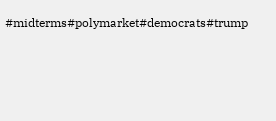#midterms#polymarket#democrats#trump